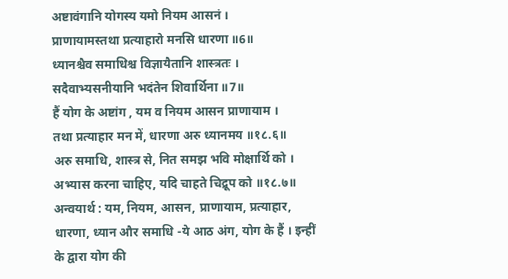अष्टावंगानि योगस्य यमो नियम आसनं ।
प्राणायामस्तथा प्रत्याहारो मनसि धारणा ॥6॥
ध्यानश्चैव समाधिश्च विज्ञायैतानि शास्त्रतः ।
सदैवाभ्यसनीयानि भदंतेन शिवार्थिना ॥7॥
हैं योग के अष्टांग , यम व नियम आसन प्राणायाम ।
तथा प्रत्याहार मन में, धारणा अरु ध्यानमय ॥१८.६॥
अरु समाधि, शास्त्र से, नित समझ भवि मोक्षार्थि को ।
अभ्यास करना चाहिए, यदि चाहते चिद्रूप को ॥१८.७॥
अन्वयार्थ : यम, नियम, आसन, प्राणायाम, प्रत्याहार, धारणा, ध्यान और समाधि -ये आठ अंग, योग के हैं । इन्हीं के द्वारा योग की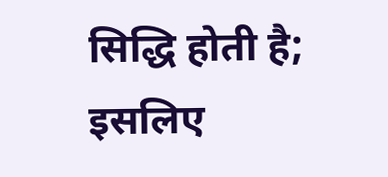सिद्धि होती है; इसलिए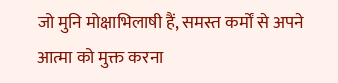जो मुनि मोक्षाभिलाषी हैं, समस्त कर्मों से अपने आत्मा को मुक्त करना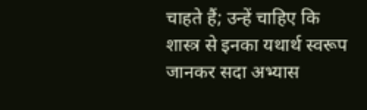चाहते हैं; उन्हें चाहिए कि शास्त्र से इनका यथार्थ स्वरूप जानकर सदा अभ्यास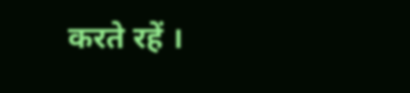करते रहें ।